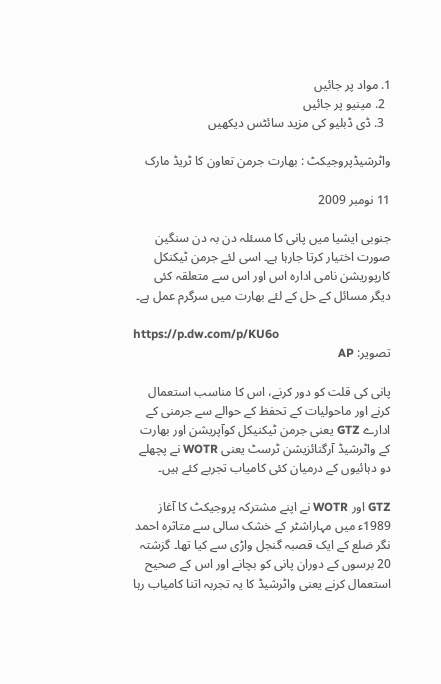1. مواد پر جائیں
  2. مینیو پر جائیں
  3. ڈی ڈبلیو کی مزید سائٹس دیکھیں

واٹرشیڈپروجیکٹ : بھارت جرمن تعاون کا ٹریڈ مارک

11 نومبر 2009

جنوبی ایشیا میں پانی کا مسئلہ دن بہ دن سنگین صورت اختیار کرتا جارہا ہے۔ اسی لئے جرمن ٹیکنکل کارپوریشن نامی ادارہ اس اور اس سے متعلقہ کئی دیگر مسائل کے حل کے لئے بھارت میں سرگرم عمل ہے۔

https://p.dw.com/p/KU6o
تصویر: AP

پانی کی قلت کو دور کرنے، اس کا مناسب استعمال کرنے اور ماحولیات کے تحفظ کے حوالے سے جرمنی کے ادارے GTZ یعنی جرمن ٹیکنیکل کوآپریشن اور بھارت کے واٹرشیڈ آرگنائزیشن ٹرسٹ یعنی WOTR نے پچھلے دو دہائیوں کے درمیان کئی کامیاب تجربے کئے ہیں۔

GTZ اور WOTR نے اپنے مشترکہ پروجیکٹ کا آغاز 1989ء میں مہاراشٹر کے خشک سالی سے متاثرہ احمد نگر ضلع کے ایک قصبہ گنجل واڑی سے کیا تھا۔ گزشتہ 20 برسوں کے دوران پانی کو بچانے اور اس کے صحیح استعمال کرنے یعنی واٹرشیڈ کا یہ تجربہ اتنا کامیاب رہا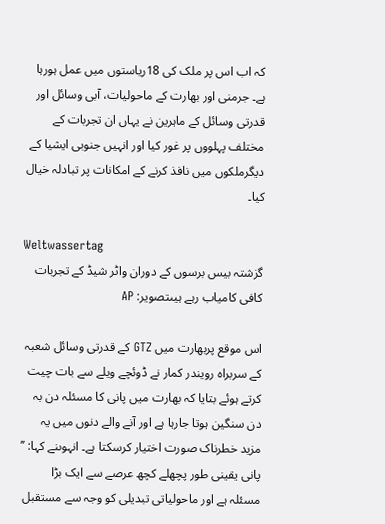کہ اب اس پر ملک کی 18ریاستوں میں عمل ہورہا ہے۔ جرمنی اور بھارت کے ماحولیات، آبی وسائل اور قدرتی وسائل کے ماہرین نے یہاں ان تجربات کے مختلف پہلووں پر غور کیا اور انہیں جنوبی ایشیا کے دیگرملکوں میں نافذ کرنے کے امکانات پر تبادلہ خیال کیا۔

Weltwassertag
گزشتہ بیس برسوں کے دوران واٹر شیڈ کے تجربات کافی کامیاب رہے ہیںتصویر: AP

اس موقع پربھارت میں GTZ کے قدرتی وسائل شعبہ کے سربراہ رویندر کمار نے ڈوئچے ویلے سے بات چیت کرتے ہوئے بتایا کہ بھارت میں پانی کا مسئلہ دن بہ دن سنگین ہوتا جارہا ہے اور آنے والے دنوں میں یہ مزید خطرناک صورت اختیار کرسکتا ہے۔ انہوںنے کہا: ’’ پانی یقینی طور پچھلے کچھ عرصے سے ایک بڑا مسئلہ ہے اور ماحولیاتی تبدیلی کو وجہ سے مستقبل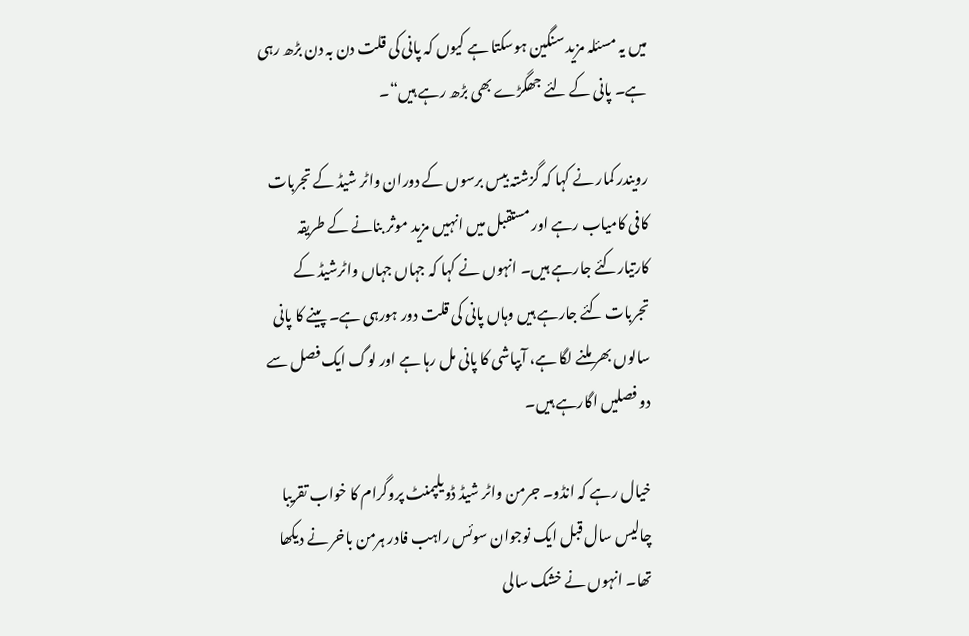میں یہ مسئلہ مزید سنگین ہوسکتا ہے کیوں کہ پانی کی قلت دن بہ دن بڑھ رہی ہے۔ پانی کے لئے جھگڑے بھی بڑھ رہے ہیں“۔

رویندر کمار نے کہا کہ گزشتہ بیس برسوں کے دوران واٹر شیڈ کے تجربات کافی کامیاب رہے اور مستقبل میں انہیں مزید موثر بنانے کے طریقہ کارتیارکئے جارہے ہیں۔ انہوں نے کہا کہ جہاں جہاں واٹرشیڈ کے تجربات کئے جارہے ہیں وہاں پانی کی قلت دور ہورہی ہے۔ پینے کا پانی سالوں بھر ملنے لگا ہے، آبپاشی کا پانی مل رہا ہے اور لوگ ایک فصل سے دو فصلیں اگارہے ہیں۔

خیال رہے کہ انڈو۔ جرمن واٹر شیڈ ڈویلپمنٹ پروگرام کا خواب تقریبا چالیس سال قبل ایک نوجوان سوئس راہب فادر ہرمن باخر نے دیکھا تھا۔ انہوں نے خشک سالی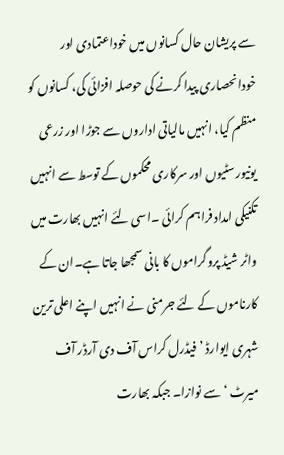سے پریشان حال کسانوں میں خوداعتمادی اور خودانحصاری پیدا کرنے کی حوصلہ افزائی کی، کسانوں کو منظم کیا، انہیں مالیاتی اداروں سے جوڑا اور زرعی یونیورسٹیوں اور سرکاری محکموں کے توسط سے انہیں تکنیکی امداد فراہم کرائی ۔اسی لئے انہیں بھارت میں واٹر شیڈ پروگراموں کا بانی سمجھا جاتا ہے۔ان کے کارناموں کے لئے جرمنی نے انہیں اپنے اعلی ترین شہری ایوارڈ ’فیڈرل کراس آف دی آرڈر آف میرٹ ‘ سے نوازا۔ جبکہ بھارت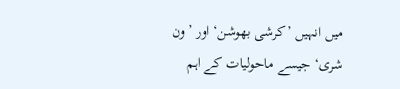میں انہیں ’کرشی بھوشن‘ اور ’ون شری‘ جیسے ماحولیات کے اہم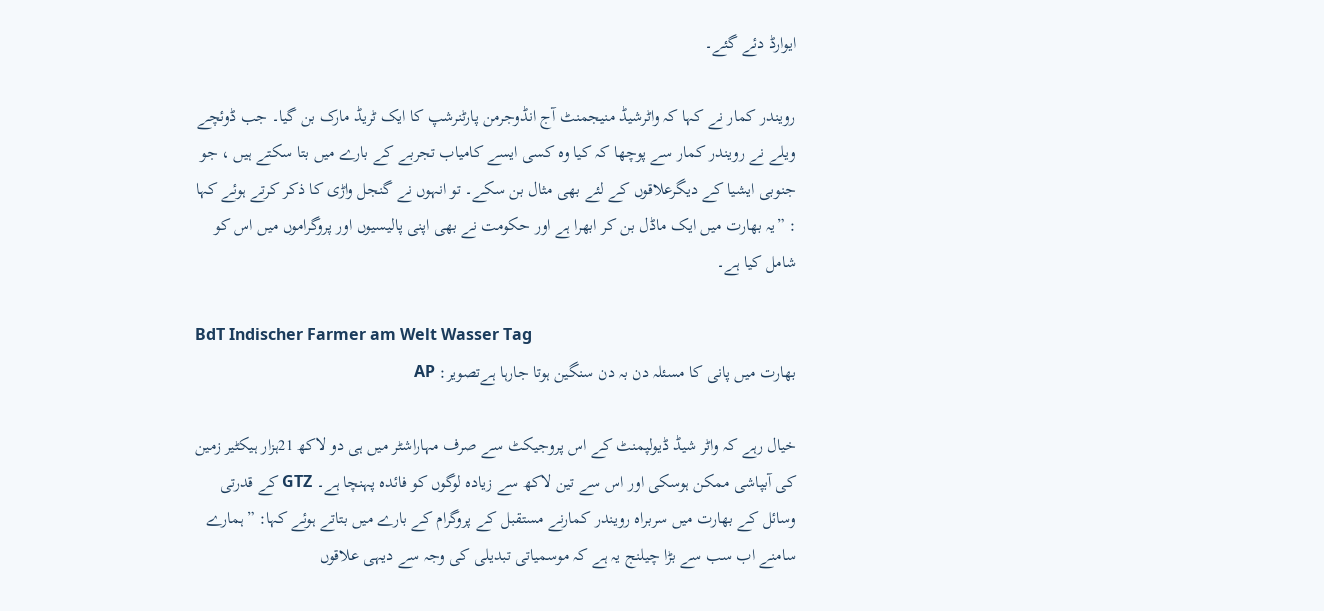ایوارڈ دئے گئے۔

رویندر کمار نے کہا کہ واٹرشیڈ منیجمنٹ آج انڈوجرمن پارٹنرشپ کا ایک ٹریڈ مارک بن گیا۔ جب ڈوئچے ویلے نے رویندر کمار سے پوچھا کہ کیا وہ کسی ایسے کامیاب تجربے کے بارے میں بتا سکتے ہیں ، جو جنوبی ایشیا کے دیگرعلاقوں کے لئے بھی مثال بن سکے۔ تو انہوں نے گنجل واڑی کا ذکر کرتے ہوئے کہا : ”یہ بھارت میں ایک ماڈل بن کر ابھرا ہے اور حکومت نے بھی اپنی پالیسیوں اور پروگراموں میں اس کو شامل کیا ہے۔

BdT Indischer Farmer am Welt Wasser Tag
بھارت میں پانی کا مسئلہ دن بہ دن سنگین ہوتا جارہا ہےتصویر: AP

خیال رہے کہ واٹر شیڈ ڈیولپمنٹ کے اس پروجیکٹ سے صرف مہاراشٹر میں ہی دو لاکھ 21ہزار ہیکٹیر زمین کی آبپاشی ممکن ہوسکی اور اس سے تین لاکھ سے زیادہ لوگوں کو فائدہ پہنچا ہے۔ GTZ کے قدرتی وسائل کے بھارت میں سربراہ رویندر کمارنے مستقبل کے پروگرام کے بارے میں بتاتے ہوئے کہا: ”ہمارے سامنے اب سب سے بڑا چیلنج یہ ہے کہ موسمیاتی تبدیلی کی وجہ سے دیہی علاقوں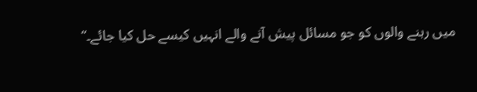میں رہنے والوں کو جو مسائل پیش آنے والے انہیں کیسے حل کیا جائے۔“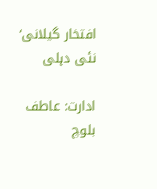افتخار گیلانی‘ نئی دہلی

ادارت: عاطف بلوچ